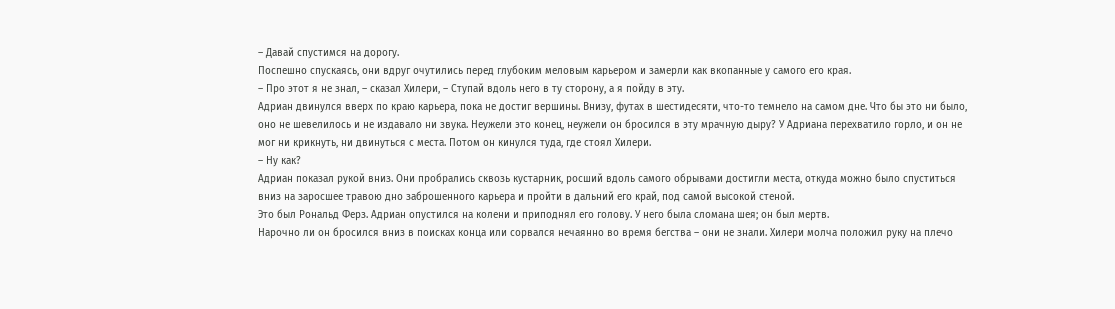– Давай спустимся на дорогу.
Поспешно спускаясь, они вдруг очутились перед глубоким меловым карьером и замерли как вкопанные у самого его края.
– Про этот я не знал, – сказал Хилери, – Ступай вдоль него в ту сторону, а я пойду в эту.
Адриан двинулся вверх по краю карьера, пока не достиг вершины. Внизу, футах в шестидесяти, что-то темнело на самом дне. Что бы это ни было, оно не шевелилось и не издавало ни звука. Неужели это конец, неужели он бросился в эту мрачную дыру? У Адриана перехватило горло, и он не мог ни крикнуть, ни двинуться с места. Потом он кинулся туда, где стоял Хилери.
– Ну как?
Адриан показал рукой вниз. Они пробрались сквозь кустарник, росший вдоль самого обрывами достигли места, откуда можно было спуститься вниз на заросшее травою дно заброшенного карьера и пройти в дальний его край, под самой высокой стеной.
Это был Рональд Ферз. Адриан опустился на колени и приподнял его голову. У него была сломана шея; он был мертв.
Нарочно ли он бросился вниз в поисках конца или сорвался нечаянно во время бегства – они не знали. Хилери молча положил руку на плечо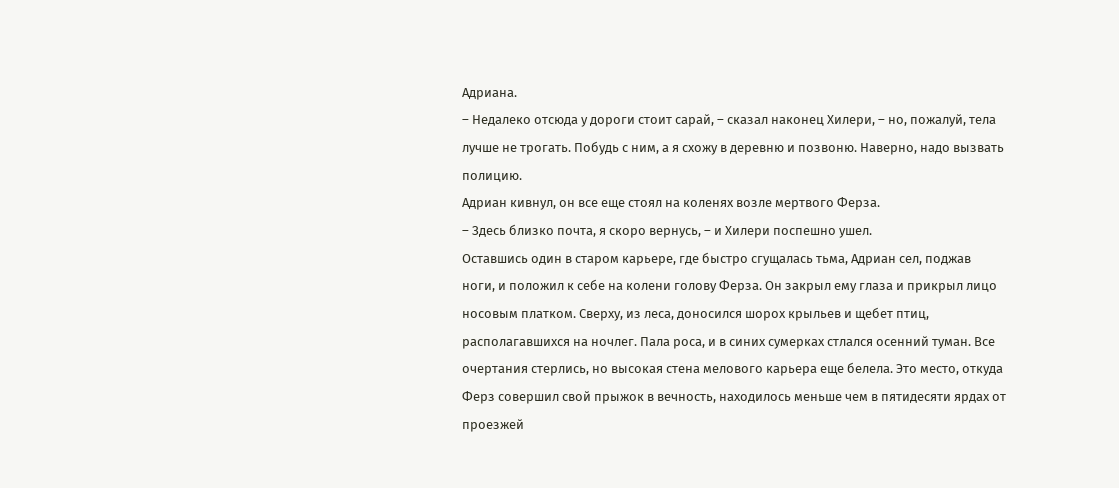Адриана.
– Недалеко отсюда у дороги стоит сарай, – сказал наконец Хилери, – но, пожалуй, тела лучше не трогать. Побудь с ним, а я схожу в деревню и позвоню. Наверно, надо вызвать полицию.
Адриан кивнул, он все еще стоял на коленях возле мертвого Ферза.
– Здесь близко почта, я скоро вернусь, – и Хилери поспешно ушел.
Оставшись один в старом карьере, где быстро сгущалась тьма, Адриан сел, поджав ноги, и положил к себе на колени голову Ферза. Он закрыл ему глаза и прикрыл лицо носовым платком. Сверху, из леса, доносился шорох крыльев и щебет птиц, располагавшихся на ночлег. Пала роса, и в синих сумерках стлался осенний туман. Все очертания стерлись, но высокая стена мелового карьера еще белела. Это место, откуда Ферз совершил свой прыжок в вечность, находилось меньше чем в пятидесяти ярдах от проезжей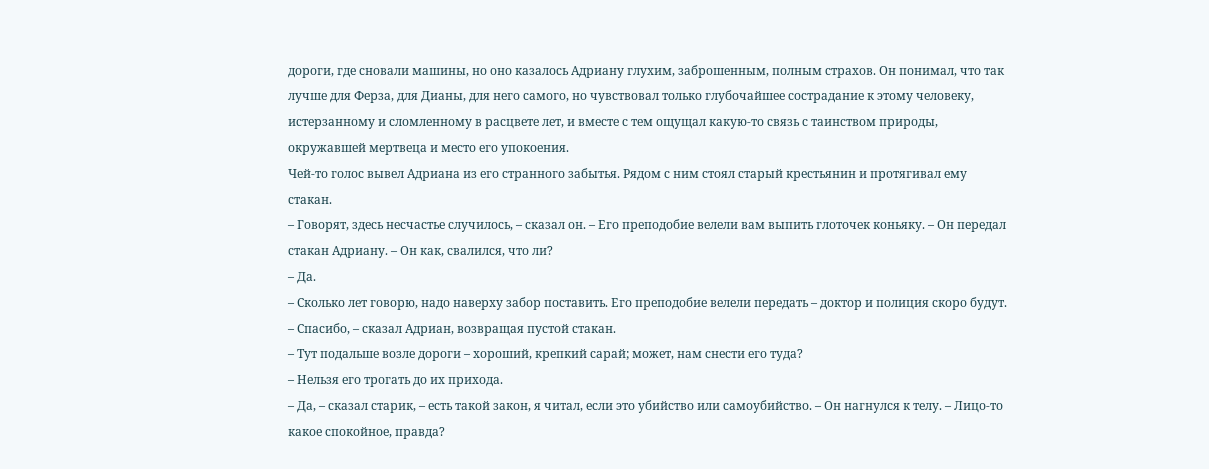дороги, где сновали машины, но оно казалось Адриану глухим, заброшенным, полным страхов. Он понимал, что так лучше для Ферза, для Дианы, для него самого, но чувствовал только глубочайшее сострадание к этому человеку, истерзанному и сломленному в расцвете лет, и вместе с тем ощущал какую-то связь с таинством природы, окружавшей мертвеца и место его упокоения.
Чей-то голос вывел Адриана из его странного забытья. Рядом с ним стоял старый крестьянин и протягивал ему стакан.
– Говорят, здесь несчастье случилось, – сказал он. – Его преподобие велели вам выпить глоточек коньяку. – Он передал стакан Адриану. – Он как, свалился, что ли?
– Да.
– Сколько лет говорю, надо наверху забор поставить. Его преподобие велели передать – доктор и полиция скоро будут.
– Спасибо, – сказал Адриан, возвращая пустой стакан.
– Тут подальше возле дороги – хороший, крепкий сарай; может, нам снести его туда?
– Нельзя его трогать до их прихода.
– Да, – сказал старик, – есть такой закон, я читал, если это убийство или самоубийство. – Он нагнулся к телу. – Лицо-то какое спокойное, правда?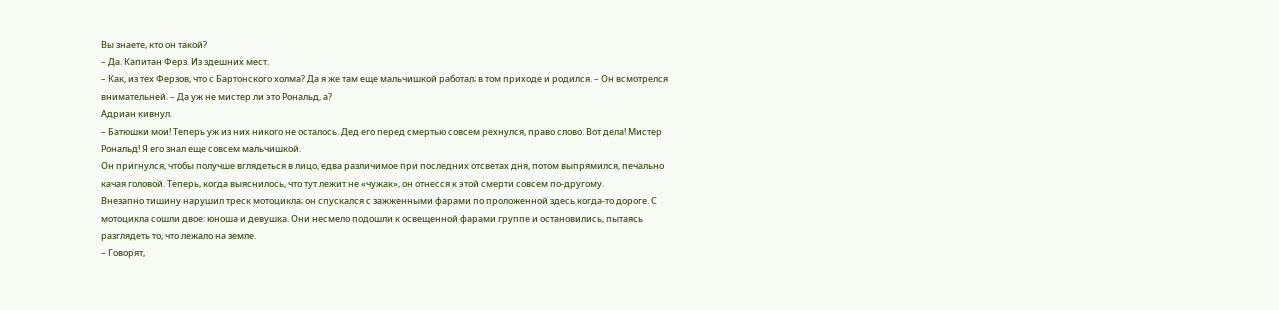Вы знаете, кто он такой?
– Да. Капитан Ферз. Из здешних мест.
– Как, из тех Ферзов, что с Бартонского холма? Да я же там еще мальчишкой работал; в том приходе и родился. – Он всмотрелся внимательней. – Да уж не мистер ли это Рональд, а?
Адриан кивнул.
– Батюшки мои! Теперь уж из них никого не осталось. Дед его перед смертью совсем рехнулся, право слово. Вот дела! Мистер Рональд! Я его знал еще совсем мальчишкой.
Он пригнулся, чтобы получше вглядеться в лицо, едва различимое при последних отсветах дня, потом выпрямился, печально качая головой. Теперь, когда выяснилось, что тут лежит не «чужак», он отнесся к этой смерти совсем по-другому.
Внезапно тишину нарушил треск мотоцикла; он спускался с зажженными фарами по проложенной здесь когда-то дороге. С мотоцикла сошли двое: юноша и девушка. Они несмело подошли к освещенной фарами группе и остановились, пытаясь разглядеть то, что лежало на земле.
– Говорят,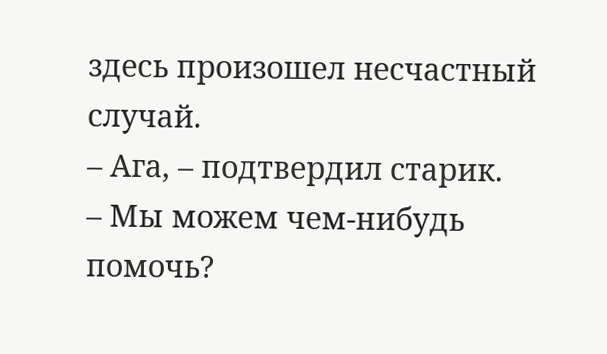здесь произошел несчастный случай.
– Ага, – подтвердил старик.
– Мы можем чем-нибудь помочь?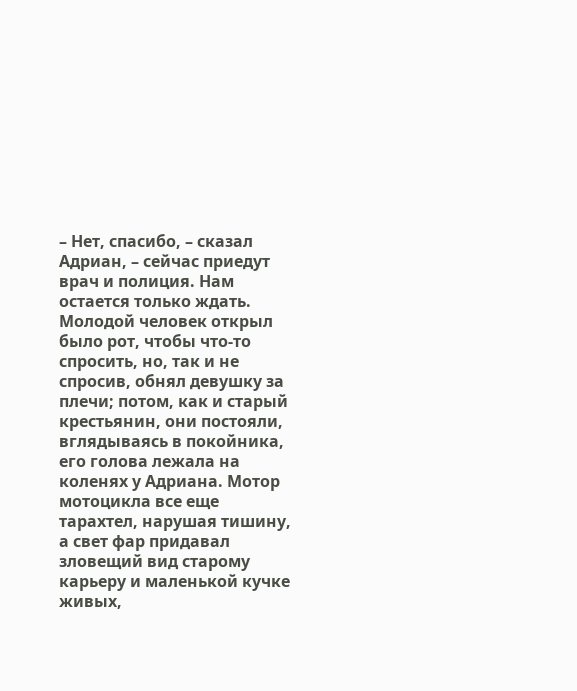– Нет, спасибо, – сказал Адриан, – сейчас приедут врач и полиция. Нам остается только ждать.
Молодой человек открыл было рот, чтобы что-то спросить, но, так и не спросив, обнял девушку за плечи; потом, как и старый крестьянин, они постояли, вглядываясь в покойника, его голова лежала на коленях у Адриана. Мотор мотоцикла все еще тарахтел, нарушая тишину, а свет фар придавал зловещий вид старому карьеру и маленькой кучке живых,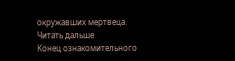окружавших мертвеца.
Читать дальше
Конец ознакомительного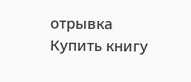отрывка
Купить книгу